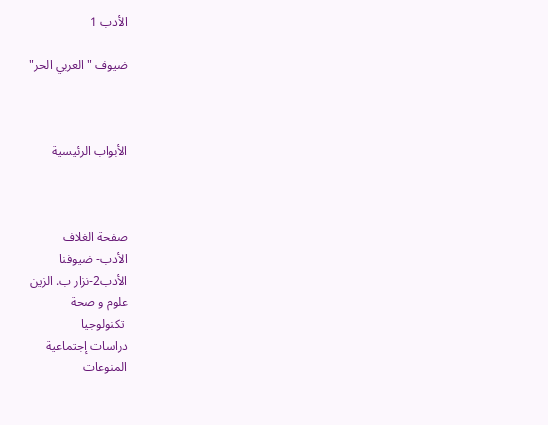الأدب 1

ضيوف "العربي الحر"



الأبواب الرئيسية



صفحة الغلاف
الأدب- ضيوفنا
الأدب2-نزار ب. الزين
علوم و صحة
 تكنولوجيا
دراسات إجتماعية
المنوعات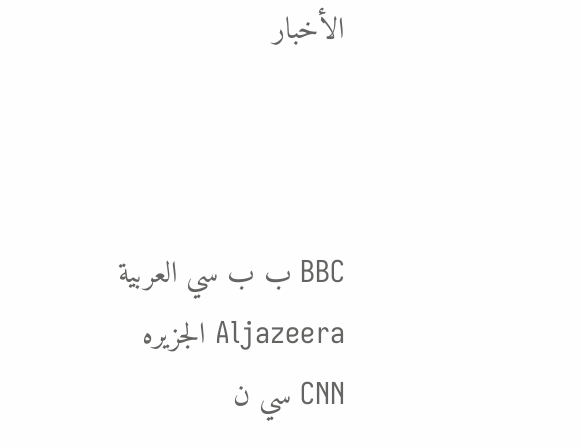الأخبار



BBC ب ب سي العربية
Aljazeera الجزيره
CNN سي ن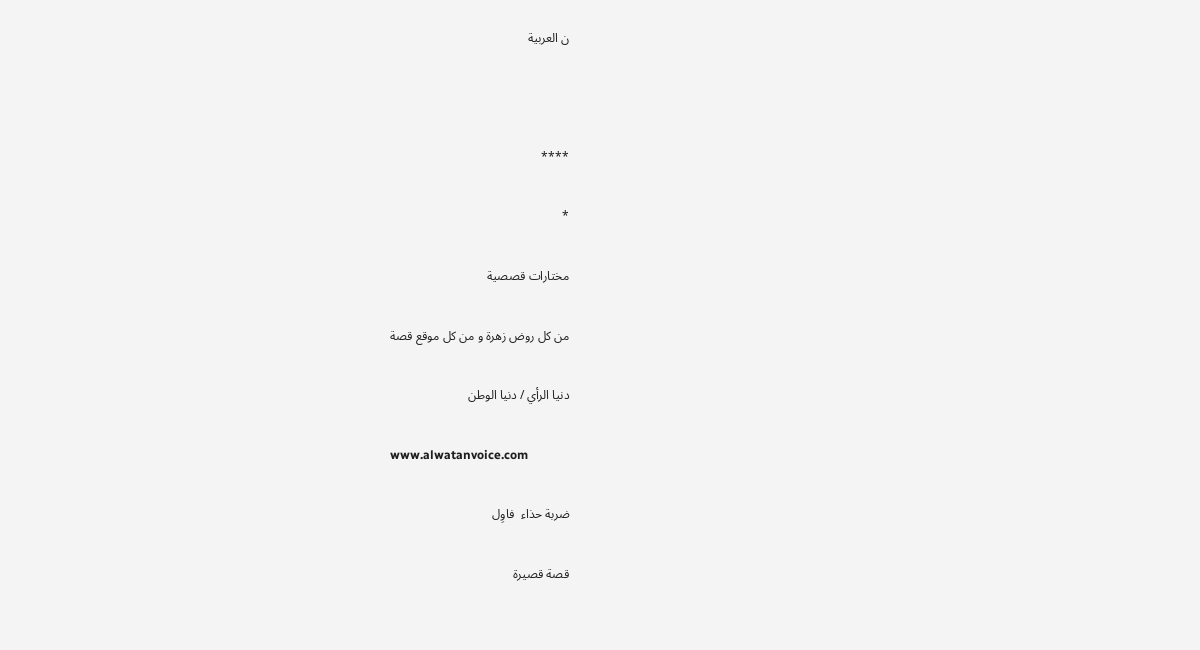ن العربية



****

*

مختارات قصصية

من كل روض زهرة و من كل موقع قصة

دنيا الرأي / دنيا الوطن

www.alwatanvoice.com

ضربة حذاء  فاوِل

قصة قصيرة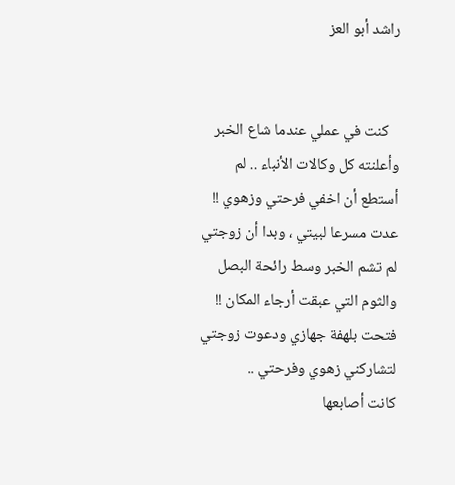راشد أبو العز


   كنت في عملي عندما شاع الخبر وأعلنته كل وكالات الأنباء .. لم أستطع أن اخفي فرحتي وزهوي !! عدت مسرعا لبيتي ، وبدا أن زوجتي لم تشم الخبر وسط رائحة البصل والثوم التي عبقت أرجاء المكان !!
فتحت بلهفة جهازي ودعوت زوجتي لتشاركني زهوي وفرحتي ..
كانت أصابعها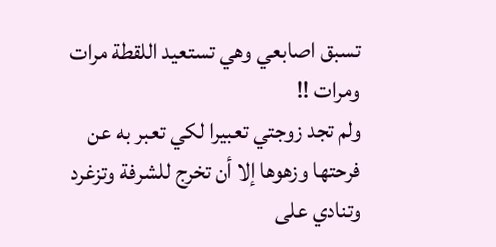تسبق اصابعي وهي تستعيد اللقطة مرات ومرات !!
ولم تجد زوجتي تعبيرا لكي تعبر به عن فرحتها وزهوها إلا أن تخرج للشرفة وتزغرد وتنادي على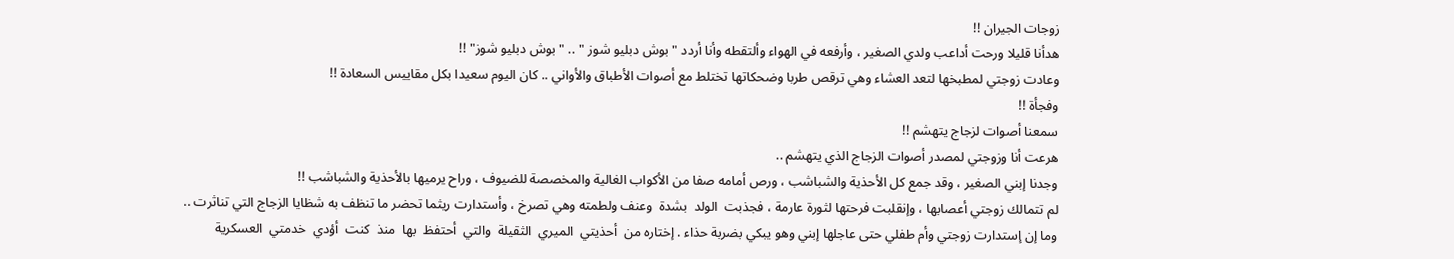زوجات الجيران !!
هدأنا قليلا ورحت أداعب ولدي الصغير ، وأرفعه في الهواء وألتقطه وأنا أردد "بوش دبليو شوز " .. "بوش دبليو شوز" !!
وعادت زوجتي لمطبخها لتعد العشاء وهي ترقص طربا وضحكاتها تختلط مع أصوات الأطباق والأواني .. كان اليوم سعيدا بكل مقاييس السعادة !!
وفجأة !!
سمعنا أصوات لزجاج يتهشم !!
هرعت أنا وزوجتي لمصدر أصوات الزجاج الذي يتهشم ..
وجدنا إبني الصغير ، وقد جمع كل الأحذية والشباشب ، ورص أمامه صفا من الأكواب الغالية والمخصصة للضيوف ، وراح يرميها بالأحذية والشباشب !!
لم تتمالك زوجتي أعصابها ، وإنقلبت فرحتها لثورة عارمة ، فجذبت  الولد  بشدة  وعنف ولطمته وهي تصرخ ، وأستدارت ريثما تحضر ما تنظف به شظايا الزجاج التي تناثرت ..
وما إن إستدارت زوجتي وأم طفلي حتى عاجلها إبني وهو يبكي بضربة حذاء . إختاره من  أحذيتي  الميري  الثقيلة  والتي  أحتفظ  بها  منذ  كنت  أؤدي  خدمتي  العسكرية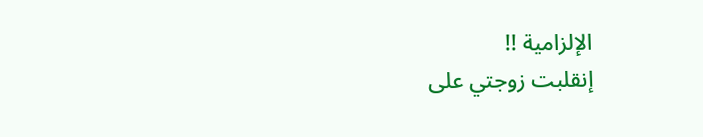الإلزامية !!
إنقلبت زوجتي على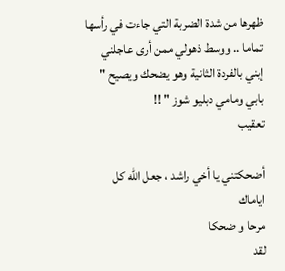ظهرها من شدة الضربة التي جاءت في رأسها تماما .. ووسط ذهولي ممن أرى عاجلني إبني بالفردة الثانية وهو يضحك ويصيح " بابي ومامي دبليو شوز " !!
تعقيب

أضحكتني يا أخي راشد ، جعل الله كل اياماك
مرحا و ضحكا
لقد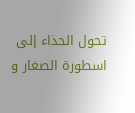تحول الحذاء إلى اسطورة الصغار و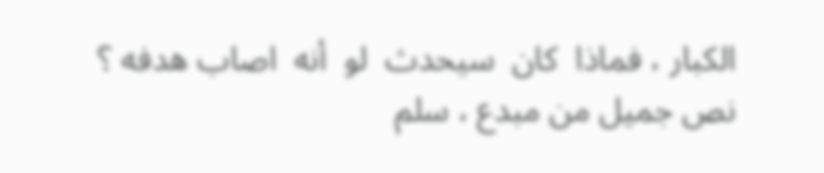الكبار ، فماذا  كان  سيحدث  لو  أنه  اصاب هدفه ؟
نص جميل من مبدع ، سلم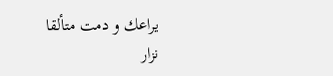يراعك و دمت متألقا
نزار